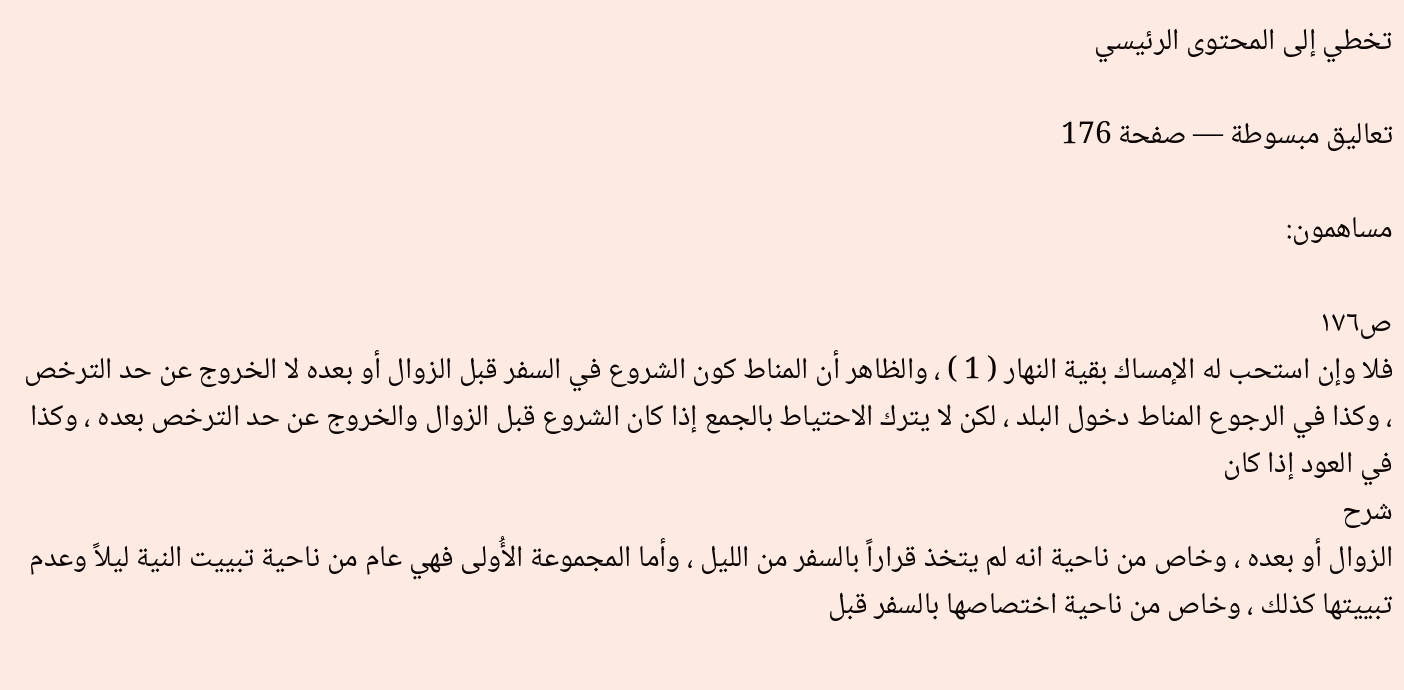تخطي إلى المحتوى الرئيسي

تعاليق مبسوطة — صفحة 176

مساهمون:

ص١٧٦
فلا وإن استحب له الإمساك بقية النهار ( 1 ) ، والظاهر أن المناط كون الشروع في السفر قبل الزوال أو بعده لا الخروج عن حد الترخص ، وكذا في الرجوع المناط دخول البلد ، لكن لا يترك الاحتياط بالجمع إذا كان الشروع قبل الزوال والخروج عن حد الترخص بعده ، وكذا في العود إذا كان
شرح
الزوال أو بعده ، وخاص من ناحية انه لم يتخذ قراراً بالسفر من الليل ، وأما المجموعة الأُولى فهي عام من ناحية تبييت النية ليلاً وعدم تبييتها كذلك ، وخاص من ناحية اختصاصها بالسفر قبل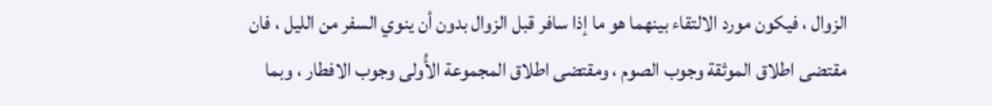الزوال ، فيكون مورد الالتقاء بينهما هو ما إذا سافر قبل الزوال بدون أن ينوي السفر من الليل ، فان مقتضى اطلاق الموثقة وجوب الصوم ، ومقتضى اطلاق المجموعة الأُولى وجوب الافطار ، وبما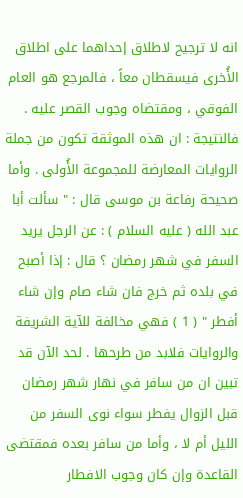انه لا ترجيح لاطلاق إحداهما على اطلاق الأُخرى فيسقطان معاً ، فالمرجع هو العام الفوقي ، ومقتضاه وجوب القصر عليه . فالنتيجة : ان هذه الموثقة تكون من جملة الروايات المعارضة للمجموعة الأُولى . وأما صحيحة رفاعة بن موسى قال : " سألت أبا عبد الله ( عليه السلام ) : عن الرجل يريد السفر في شهر رمضان ؟ قال : إذا أصبح في بلده ثم خرج فان شاء صام وإن شاء أفطر " ( 1 ) فهي مخالفة للآية الشريفة والروايات فلابد من طرحها . لحد الآن قد تبين ان من سافر في نهار شهر رمضان قبل الزوال يفطر سواء نوى السفر من الليل أم لا ، وأما من سافر بعده فمقتضى القاعدة وإن كان وجوب الافطار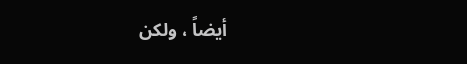أيضاً ، ولكن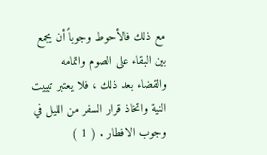مع ذلك فالأحوط وجوباً أن يجمع بين البقاء على الصوم واتمامه والقضاء بعد ذلك ، فلا يعتبر تبييت النية واتخاذ قرار السفر من الليل في وجوب الافطار . ( 1 )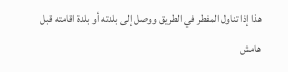هذا إذا تناول المفطر في الطريق ووصل إلى بلدته أو بلدة اقامته قبل
هامش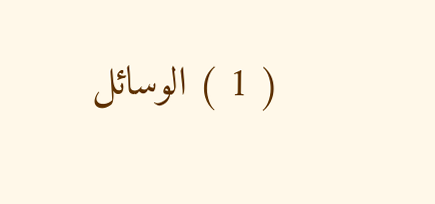( 1 ) الوسائل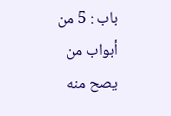باب : 5 من أبواب من يصح منه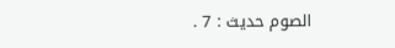الصوم حديث : 7 .